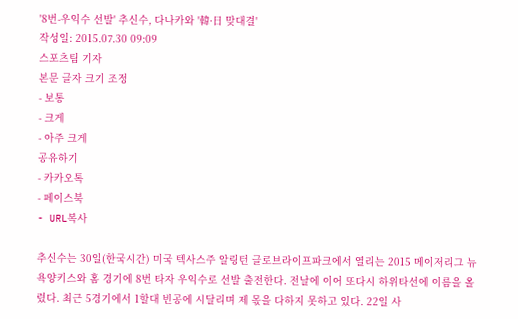'8번-우익수 선발' 추신수, 다나카와 '韓·日 맞대결'
작성일: 2015.07.30 09:09
스포츠팀 기자
본문 글자 크기 조정
- 보통
- 크게
- 아주 크게
공유하기
- 카카오톡
- 페이스북
- URL복사

추신수는 30일(한국시간) 미국 텍사스주 알링턴 글로브라이프파크에서 열리는 2015 메이저리그 뉴욕양키스와 홈 경기에 8번 타자 우익수로 선발 출전한다. 전날에 이어 또다시 하위타선에 이름을 올렸다. 최근 5경기에서 1할대 빈공에 시달리며 제 몫을 다하지 못하고 있다. 22일 사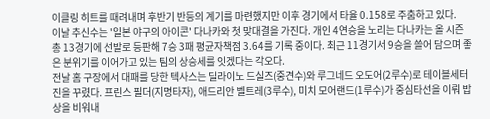이클링 히트를 때려내며 후반기 반등의 계기를 마련했지만 이후 경기에서 타율 0.158로 주춤하고 있다.
이날 추신수는 '일본 야구의 아이콘' 다나카와 첫 맞대결을 가진다. 개인 4연승을 노리는 다나카는 올 시즌 총 13경기에 선발로 등판해 7승 3패 평균자책점 3.64를 기록 중이다. 최근 11경기서 9승을 쓸어 담으며 좋은 분위기를 이어가고 있는 팀의 상승세를 잇겠다는 각오다.
전날 홈 구장에서 대패를 당한 텍사스는 딜라이노 드실즈(중견수)와 루그네드 오도어(2루수)로 테이블세터진을 꾸렸다. 프린스 필더(지명타자), 애드리안 벨트레(3루수), 미치 모어랜드(1루수)가 중심타선을 이뤄 밥상을 비워내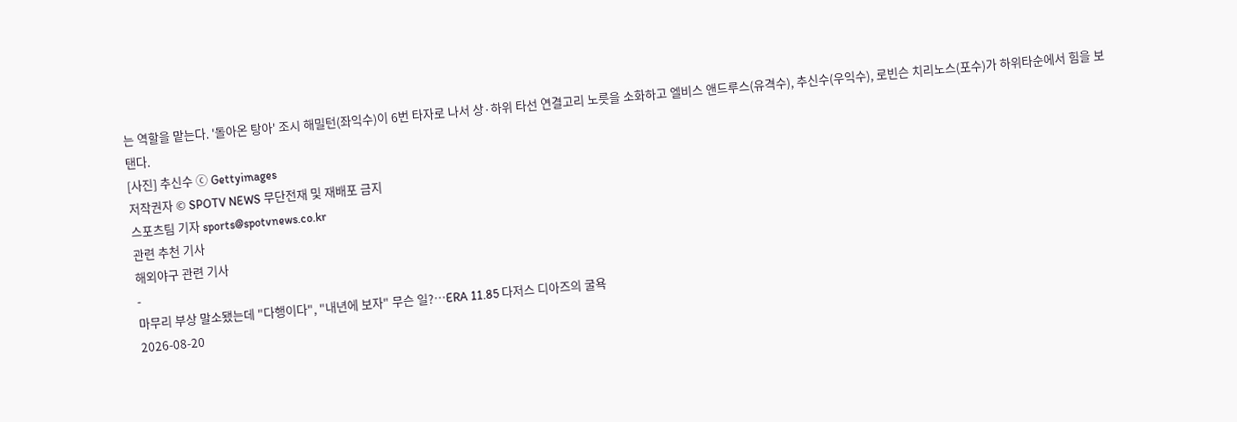는 역할을 맡는다. '돌아온 탕아' 조시 해밀턴(좌익수)이 6번 타자로 나서 상·하위 타선 연결고리 노릇을 소화하고 엘비스 앤드루스(유격수), 추신수(우익수), 로빈슨 치리노스(포수)가 하위타순에서 힘을 보탠다.
[사진] 추신수 ⓒ Gettyimages
저작권자 © SPOTV NEWS 무단전재 및 재배포 금지
스포츠팀 기자 sports@spotvnews.co.kr
관련 추천 기사
해외야구 관련 기사
-
마무리 부상 말소됐는데 "다행이다", "내년에 보자" 무슨 일?…ERA 11.85 다저스 디아즈의 굴욕
2026-08-20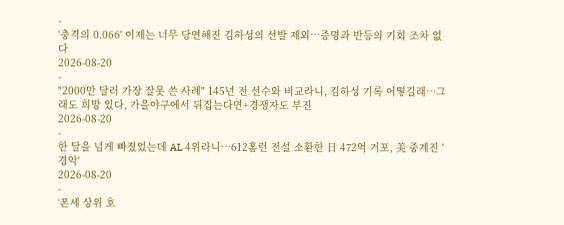-
'충격의 0.066' 이제는 너무 당연해진 김하성의 선발 제외…증명과 반등의 기회 조차 없다
2026-08-20
-
"2000만 달러 가장 잘못 쓴 사례" 145년 전 선수와 비교라니, 김하성 기록 어떻길래…그래도 희망 있다, 가을야구에서 뒤집는다면+경쟁자도 부진
2026-08-20
-
한 달을 넘게 빠졌었는데 AL 4위라니…612홈런 전설 소환한 日 472억 거포, 美 중계진 '경악'
2026-08-20
-
‘폰세 상위 호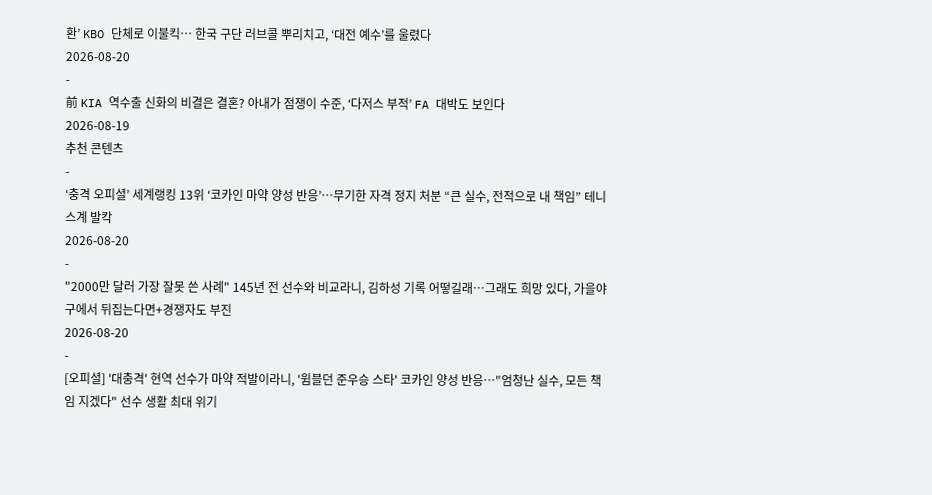환’ KBO 단체로 이불킥… 한국 구단 러브콜 뿌리치고, ‘대전 예수’를 울렸다
2026-08-20
-
前 KIA 역수출 신화의 비결은 결혼? 아내가 점쟁이 수준, ‘다저스 부적’ FA 대박도 보인다
2026-08-19
추천 콘텐츠
-
‘충격 오피셜’ 세계랭킹 13위 ‘코카인 마약 양성 반응’…무기한 자격 정지 처분 “큰 실수, 전적으로 내 책임” 테니스계 발칵
2026-08-20
-
"2000만 달러 가장 잘못 쓴 사례" 145년 전 선수와 비교라니, 김하성 기록 어떻길래…그래도 희망 있다, 가을야구에서 뒤집는다면+경쟁자도 부진
2026-08-20
-
[오피셜] '대충격' 현역 선수가 마약 적발이라니, '윔블던 준우승 스타' 코카인 양성 반응…"엄청난 실수, 모든 책임 지겠다" 선수 생활 최대 위기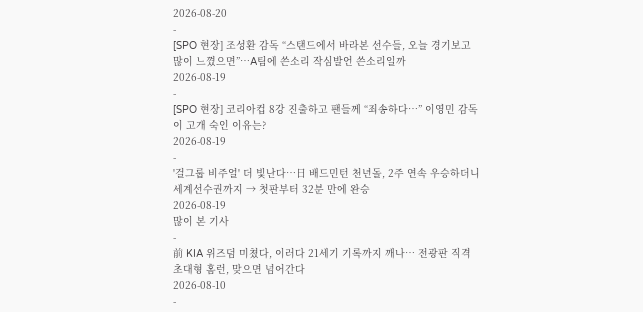2026-08-20
-
[SPO 현장] 조성환 감독 “스탠드에서 바라본 선수들, 오늘 경기보고 많이 느꼈으면”…A팀에 쓴소리 작심발언 쓴소리일까
2026-08-19
-
[SPO 현장] 코리아컵 8강 진출하고 팬들께 “죄송하다…” 이영민 감독이 고개 숙인 이유는?
2026-08-19
-
'걸그룹 비주얼' 더 빛난다…日 배드민턴 천년돌, 2주 연속 우승하더니 세계선수권까지 → 첫판부터 32분 만에 완승
2026-08-19
많이 본 기사
-
前 KIA 위즈덤 미쳤다, 이러다 21세기 기록까지 깨나… 전광판 직격 초대형 홈런, 맞으면 넘어간다
2026-08-10
-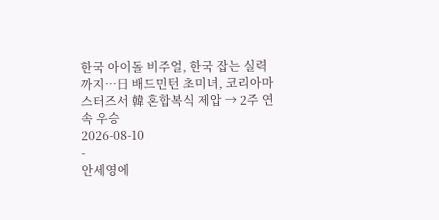한국 아이돌 비주얼, 한국 잡는 실력까지…日 배드민턴 초미녀, 코리아마스터즈서 韓 혼합복식 제압 → 2주 연속 우승
2026-08-10
-
안세영에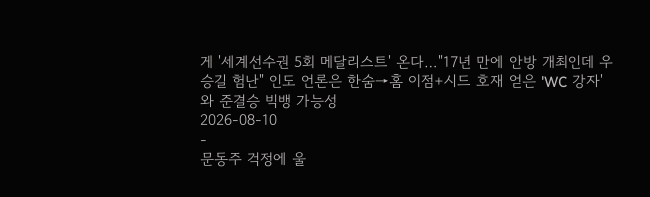게 '세계선수권 5회 메달리스트' 온다…"17년 만에 안방 개최인데 우승길 험난" 인도 언론은 한숨→홈 이점+시드 호재 얻은 'WC 강자'와 준결승 빅뱅 가능성
2026-08-10
-
문동주 걱정에 울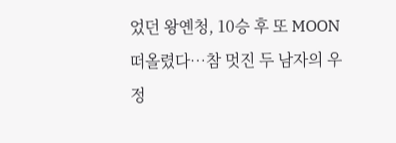었던 왕옌청, 10승 후 또 MOON 떠올렸다…참 멋진 두 남자의 우정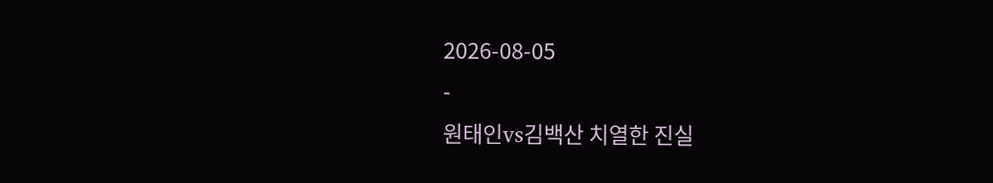2026-08-05
-
원태인vs김백산 치열한 진실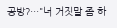공방?…"너 거짓말 좀 하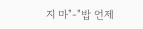지 마"-"밥 언제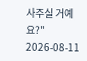사주실 거예요?"
2026-08-11